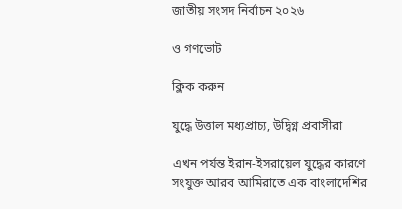জাতীয় সংসদ নির্বাচন ২০২৬

ও গণভোট

ক্লিক করুন

যুদ্ধে উত্তাল মধ্যপ্রাচ্য, উদ্বিগ্ন প্রবাসীরা

এখন পর্যন্ত ইরান-ইসরায়েল যুদ্ধের কারণে সংযুক্ত আরব আমিরাতে এক বাংলাদেশির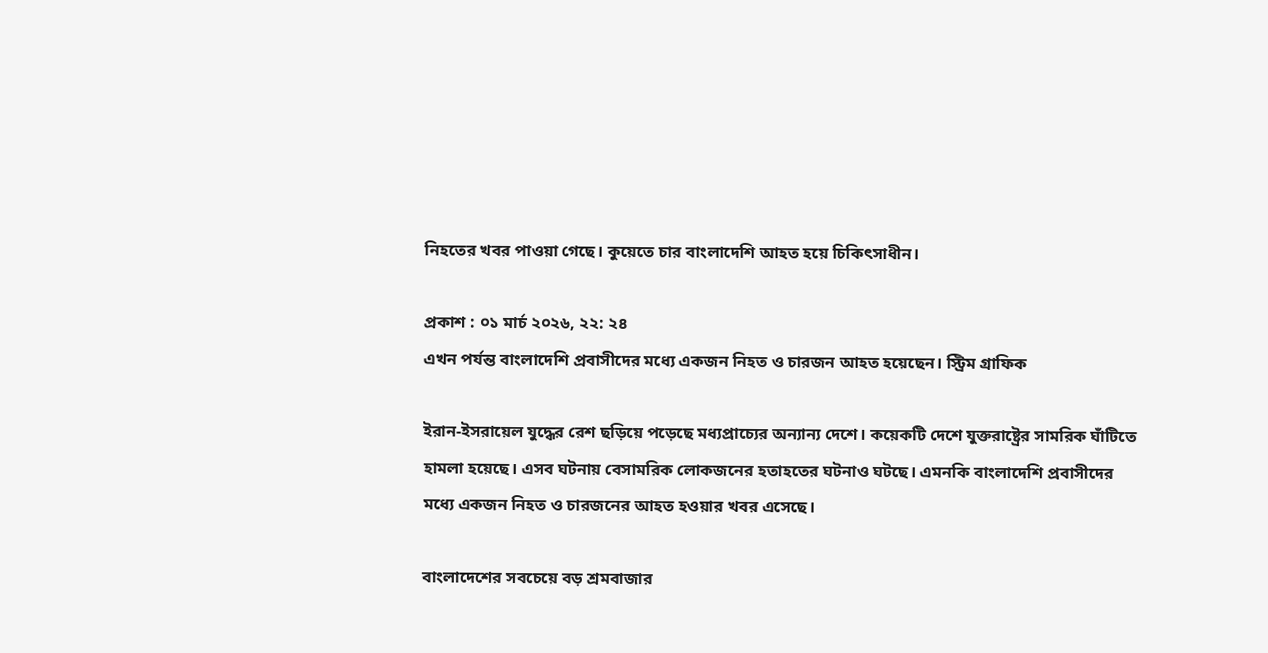নিহতের খবর পাওয়া গেছে। কুয়েতে চার বাংলাদেশি আহত হয়ে চিকিৎসাধীন।

প্রকাশ : ০১ মার্চ ২০২৬, ২২: ২৪
এখন পর্যন্ত বাংলাদেশি প্রবাসীদের মধ্যে একজন নিহত ও চারজন আহত হয়েছেন। স্ট্রিম গ্রাফিক

ইরান-ইসরায়েল যুদ্ধের রেশ ছড়িয়ে পড়েছে মধ্যপ্রাচ্যের অন্যান্য দেশে। কয়েকটি দেশে যুক্তরাষ্ট্রের সামরিক ঘাঁটিতে হামলা হয়েছে। এসব ঘটনায় বেসামরিক লোকজনের হতাহতের ঘটনাও ঘটছে। এমনকি বাংলাদেশি প্রবাসীদের মধ্যে একজন নিহত ও চারজনের আহত হওয়ার খবর এসেছে।

বাংলাদেশের সবচেয়ে বড় শ্রমবাজার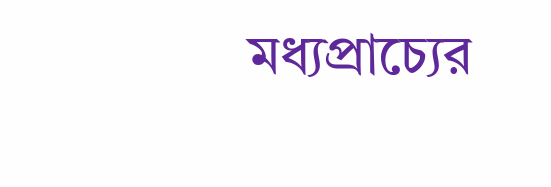মধ্যপ্রাচ্যের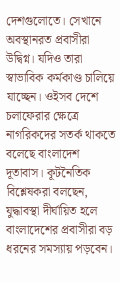দেশগুলোতে। সেখানে অবস্থানরত প্রবাসীরা উদ্বিগ্ন। যদিও তারা স্বাভাবিক কর্মকাণ্ড চালিয়ে যাচ্ছেন। ওইসব দেশে চলাফেরার ক্ষেত্রে নাগরিকদের সতর্ক থাকতে বলেছে বাংলাদেশ দূতাবাস। কূটনৈতিক বিশ্লেষকরা বলছেন, যুদ্ধাবস্থা দীর্ঘায়িত হলে বাংলাদেশের প্রবাসীরা বড় ধরনের সমস্যায় পড়বেন।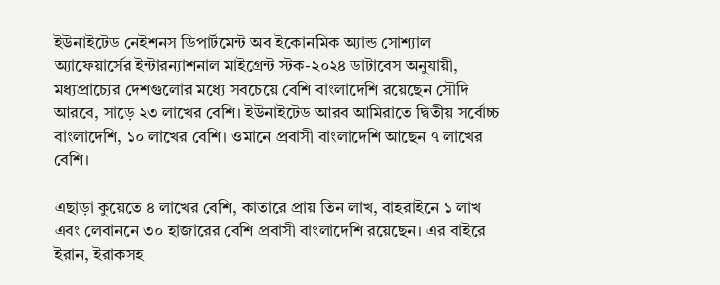ইউনাইটেড নেইশনস ডিপার্টমেন্ট অব ইকোনমিক অ্যান্ড সোশ্যাল অ্যাফেয়ার্সের ইন্টারন্যাশনাল মাইগ্রেন্ট স্টক-২০২৪ ডাটাবেস অনুযায়ী, মধ্যপ্রাচ্যের দেশগুলোর মধ্যে সবচেয়ে বেশি বাংলাদেশি রয়েছেন সৌদি আরবে, সাড়ে ২৩ লাখের বেশি। ইউনাইটেড আরব আমিরাতে দ্বিতীয় সর্বোচ্চ বাংলাদেশি, ১০ লাখের বেশি। ওমানে প্রবাসী বাংলাদেশি আছেন ৭ লাখের বেশি।

এছাড়া কুয়েতে ৪ লাখের বেশি, কাতারে প্রায় তিন লাখ, বাহরাইনে ১ লাখ এবং লেবাননে ৩০ হাজারের বেশি প্রবাসী বাংলাদেশি রয়েছেন। এর বাইরে ইরান, ইরাকসহ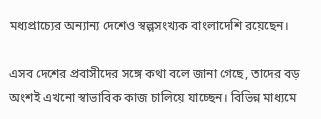মধ্যপ্রাচ্যের অন্যান্য দেশেও স্বল্পসংখ্যক বাংলাদেশি রয়েছেন।

এসব দেশের প্রবাসীদের সঙ্গে কথা বলে জানা গেছে, তাদের বড় অংশই এখনো স্বাভাবিক কাজ চালিয়ে যাচ্ছেন। বিভিন্ন মাধ্যমে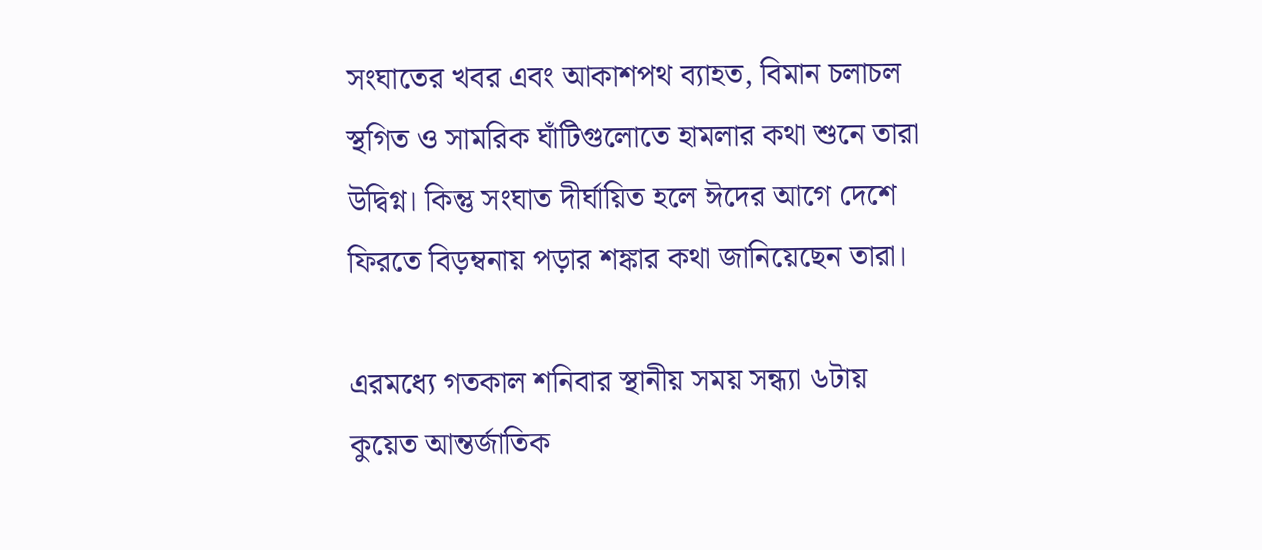সংঘাতের খবর এবং আকাশপথ ব্যাহত, বিমান চলাচল স্থগিত ও সামরিক ঘাঁটিগুলোতে হামলার কথা শুনে তারা উদ্বিগ্ন। কিন্তু সংঘাত দীর্ঘায়িত হলে ঈদের আগে দেশে ফিরতে বিড়ম্বনায় পড়ার শঙ্কার কথা জানিয়েছেন তারা।

এরমধ্যে গতকাল শনিবার স্থানীয় সময় সন্ধ্যা ৬টায় কুয়েত আন্তর্জাতিক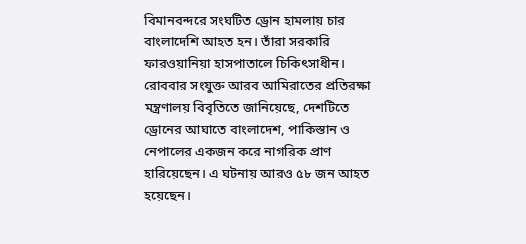বিমানবন্দরে সংঘটিত ড্রোন হামলায় চার বাংলাদেশি আহত হন। তাঁরা সরকারি ফারওয়ানিয়া হাসপাতালে চিকিৎসাধীন। রোববার সংযুক্ত আরব আমিরাতের প্রতিরক্ষা মন্ত্রণালয় বিবৃতিতে জানিয়েছে, দেশটিতে ড্রোনের আঘাতে বাংলাদেশ, পাকিস্তান ও নেপালের একজন করে নাগরিক প্রাণ হারিয়েছেন। এ ঘটনায় আরও ৫৮ জন আহত হয়েছেন।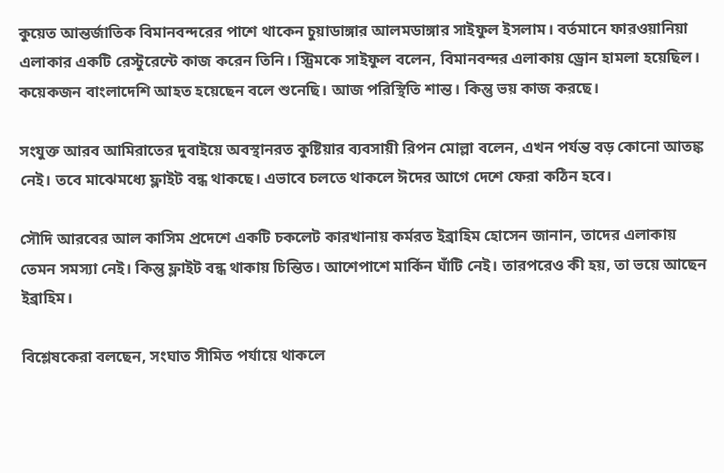কুয়েত আন্তর্জাতিক বিমানবন্দরের পাশে থাকেন চুয়াডাঙ্গার আলমডাঙ্গার সাইফুল ইসলাম। বর্তমানে ফারওয়ানিয়া এলাকার একটি রেস্টুরেন্টে কাজ করেন তিনি। স্ট্রিমকে সাইফুল বলেন, বিমানবন্দর এলাকায় ড্রোন হামলা হয়েছিল। কয়েকজন বাংলাদেশি আহত হয়েছেন বলে শুনেছি। আজ পরিস্থিতি শান্ত। কিন্তু ভয় কাজ করছে।

সংযুক্ত আরব আমিরাতের দুবাইয়ে অবস্থানরত কুষ্টিয়ার ব্যবসায়ী রিপন মোল্লা বলেন, এখন পর্যন্ত বড় কোনো আতঙ্ক নেই। তবে মাঝেমধ্যে ফ্লাইট বন্ধ থাকছে। এভাবে চলতে থাকলে ঈদের আগে দেশে ফেরা কঠিন হবে।

সৌদি আরবের আল কাসিম প্রদেশে একটি চকলেট কারখানায় কর্মরত ইব্রাহিম হোসেন জানান, তাদের এলাকায় তেমন সমস্যা নেই। কিন্তু ফ্লাইট বন্ধ থাকায় চিন্তিত। আশেপাশে মার্কিন ঘাঁটি নেই। তারপরেও কী হয়, তা ভয়ে আছেন ইব্রাহিম।

বিশ্লেষকেরা বলছেন, সংঘাত সীমিত পর্যায়ে থাকলে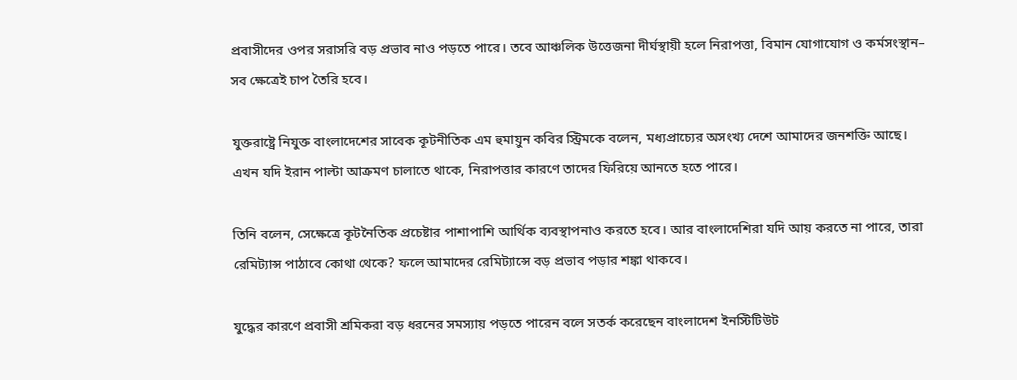প্রবাসীদের ওপর সরাসরি বড় প্রভাব নাও পড়তে পারে। তবে আঞ্চলিক উত্তেজনা দীর্ঘস্থায়ী হলে নিরাপত্তা, বিমান যোগাযোগ ও কর্মসংস্থান– সব ক্ষেত্রেই চাপ তৈরি হবে।

যুক্তরাষ্ট্রে নিযুক্ত বাংলাদেশের সাবেক কূটনীতিক এম হুমায়ুন কবির স্ট্রিমকে বলেন, মধ্যপ্রাচ্যের অসংখ্য দেশে আমাদের জনশক্তি আছে। এখন যদি ইরান পাল্টা আক্রমণ চালাতে থাকে, নিরাপত্তার কারণে তাদের ফিরিয়ে আনতে হতে পারে।

তিনি বলেন, সেক্ষেত্রে কূটনৈতিক প্রচেষ্টার পাশাপাশি আর্থিক ব্যবস্থাপনাও করতে হবে। আর বাংলাদেশিরা যদি আয় করতে না পারে, তারা রেমিট্যান্স পাঠাবে কোথা থেকে? ফলে আমাদের রেমিট্যান্সে বড় প্রভাব পড়ার শঙ্কা থাকবে।

যুদ্ধের কারণে প্রবাসী শ্রমিকরা বড় ধরনের সমস্যায় পড়তে পারেন বলে সতর্ক করেছেন বাংলাদেশ ইনস্টিটিউট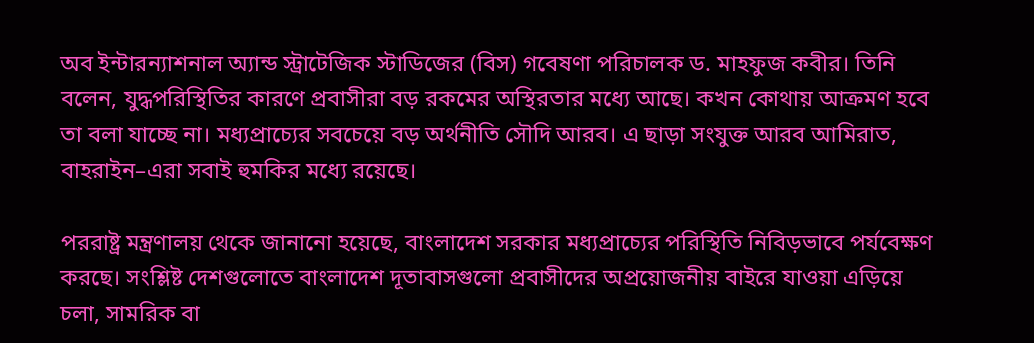অব ইন্টারন্যাশনাল অ্যান্ড স্ট্রাটেজিক স্টাডিজের (বিস) গবেষণা পরিচালক ড. মাহফুজ কবীর। তিনি বলেন, যুদ্ধপরিস্থিতির কারণে প্রবাসীরা বড় রকমের অস্থিরতার মধ্যে আছে। কখন কোথায় আক্রমণ হবে তা বলা যাচ্ছে না। মধ্যপ্রাচ্যের সবচেয়ে বড় অর্থনীতি সৌদি আরব। এ ছাড়া সংযুক্ত আরব আমিরাত, বাহরাইন–এরা সবাই হুমকির মধ্যে রয়েছে।

পররাষ্ট্র মন্ত্রণালয় থেকে জানানো হয়েছে, বাংলাদেশ সরকার মধ্যপ্রাচ্যের পরিস্থিতি নিবিড়ভাবে পর্যবেক্ষণ করছে। সংশ্লিষ্ট দেশগুলোতে বাংলাদেশ দূতাবাসগুলো প্রবাসীদের অপ্রয়োজনীয় বাইরে যাওয়া এড়িয়ে চলা, সামরিক বা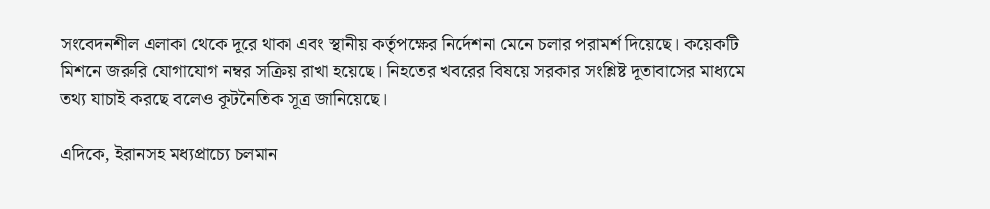সংবেদনশীল এলাকা থেকে দূরে থাকা এবং স্থানীয় কর্তৃপক্ষের নির্দেশনা মেনে চলার পরামর্শ দিয়েছে। কয়েকটি মিশনে জরুরি যোগাযোগ নম্বর সক্রিয় রাখা হয়েছে। নিহতের খবরের বিষয়ে সরকার সংশ্লিষ্ট দূতাবাসের মাধ্যমে তথ্য যাচাই করছে বলেও কূটনৈতিক সূত্র জানিয়েছে।

এদিকে, ইরানসহ মধ্যপ্রাচ্যে চলমান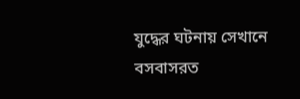যুদ্ধের ঘটনায় সেখানে বসবাসরত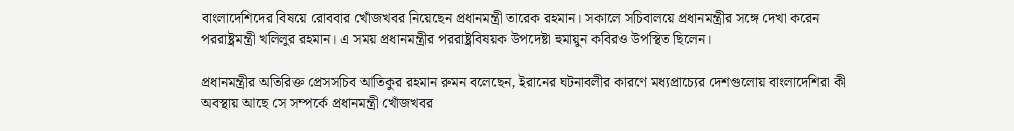বাংলাদেশিদের বিষয়ে রোববার খোঁজখবর নিয়েছেন প্রধানমন্ত্রী তারেক রহমান। সকালে সচিবালয়ে প্রধানমন্ত্রীর সঙ্গে দেখা করেন পররাষ্ট্রমন্ত্রী খলিলুর রহমান। এ সময় প্রধানমন্ত্রীর পররাষ্ট্রবিষয়ক উপদেষ্টা হুমায়ুন কবিরও উপস্থিত ছিলেন।

প্রধানমন্ত্রীর অতিরিক্ত প্রেসসচিব আতিকুর রহমান রুমন বলেছেন, ইরানের ঘটনাবলীর কারণে মধ্যপ্রাচ্যের দেশগুলোয় বাংলাদেশিরা কী অবস্থায় আছে সে সম্পর্কে প্রধানমন্ত্রী খোঁজখবর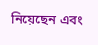নিয়েছেন এবং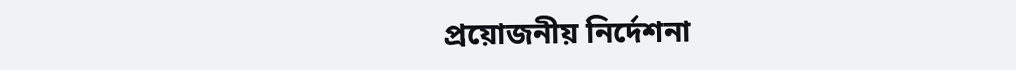প্রয়োজনীয় নির্দেশনা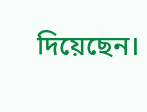দিয়েছেন।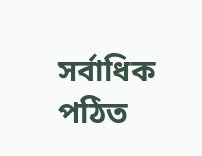সর্বাধিক পঠিত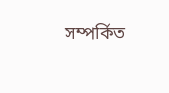সম্পর্কিত